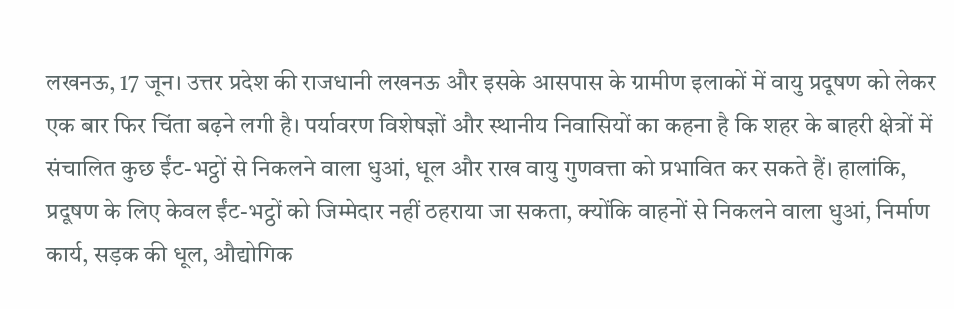लखनऊ, 17 जून। उत्तर प्रदेश की राजधानी लखनऊ और इसके आसपास के ग्रामीण इलाकों में वायु प्रदूषण को लेकर एक बार फिर चिंता बढ़ने लगी है। पर्यावरण विशेषज्ञों और स्थानीय निवासियों का कहना है कि शहर के बाहरी क्षेत्रों में संचालित कुछ ईंट-भट्ठों से निकलने वाला धुआं, धूल और राख वायु गुणवत्ता को प्रभावित कर सकते हैं। हालांकि, प्रदूषण के लिए केवल ईंट-भट्ठों को जिम्मेदार नहीं ठहराया जा सकता, क्योंकि वाहनों से निकलने वाला धुआं, निर्माण कार्य, सड़क की धूल, औद्योगिक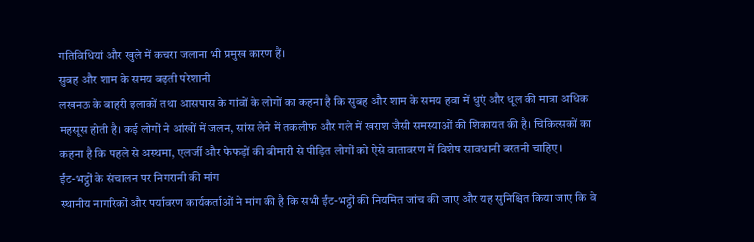गतिविधियां और खुले में कचरा जलाना भी प्रमुख कारण हैं।
सुबह और शाम के समय बढ़ती परेशानी
लखनऊ के बाहरी इलाकों तथा आसपास के गांवों के लोगों का कहना है कि सुबह और शाम के समय हवा में धुएं और धूल की मात्रा अधिक महसूस होती है। कई लोगों ने आंखों में जलन, सांस लेने में तकलीफ और गले में खराश जैसी समस्याओं की शिकायत की है। चिकित्सकों का कहना है कि पहले से अस्थमा, एलर्जी और फेफड़ों की बीमारी से पीड़ित लोगों को ऐसे वातावरण में विशेष सावधानी बरतनी चाहिए।
ईंट-भट्ठों के संचालन पर निगरानी की मांग
स्थानीय नागरिकों और पर्यावरण कार्यकर्ताओं ने मांग की है कि सभी ईंट-भट्ठों की नियमित जांच की जाए और यह सुनिश्चित किया जाए कि वे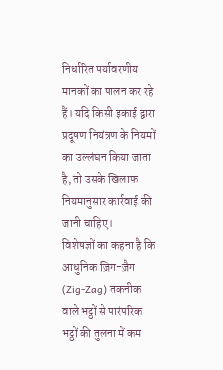निर्धारित पर्यावरणीय मानकों का पालन कर रहे हैं। यदि किसी इकाई द्वारा प्रदूषण नियंत्रण के नियमों का उल्लंघन किया जाता है, तो उसके खिलाफ नियमानुसार कार्रवाई की जानी चाहिए।
विशेषज्ञों का कहना है कि आधुनिक ज़िग-ज़ैग (Zig-Zag) तकनीक वाले भट्ठों से पारंपरिक भट्ठों की तुलना में कम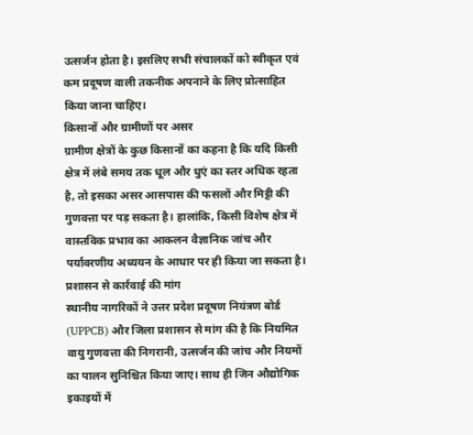उत्सर्जन होता है। इसलिए सभी संचालकों को स्वीकृत एवं कम प्रदूषण वाली तकनीक अपनाने के लिए प्रोत्साहित किया जाना चाहिए।
किसानों और ग्रामीणों पर असर
ग्रामीण क्षेत्रों के कुछ किसानों का कहना है कि यदि किसी क्षेत्र में लंबे समय तक धूल और धुएं का स्तर अधिक रहता है, तो इसका असर आसपास की फसलों और मिट्टी की गुणवत्ता पर पड़ सकता है। हालांकि, किसी विशेष क्षेत्र में वास्तविक प्रभाव का आकलन वैज्ञानिक जांच और पर्यावरणीय अध्ययन के आधार पर ही किया जा सकता है।
प्रशासन से कार्रवाई की मांग
स्थानीय नागरिकों ने उत्तर प्रदेश प्रदूषण नियंत्रण बोर्ड (UPPCB) और जिला प्रशासन से मांग की है कि नियमित वायु गुणवत्ता की निगरानी, उत्सर्जन की जांच और नियमों का पालन सुनिश्चित किया जाए। साथ ही जिन औद्योगिक इकाइयों में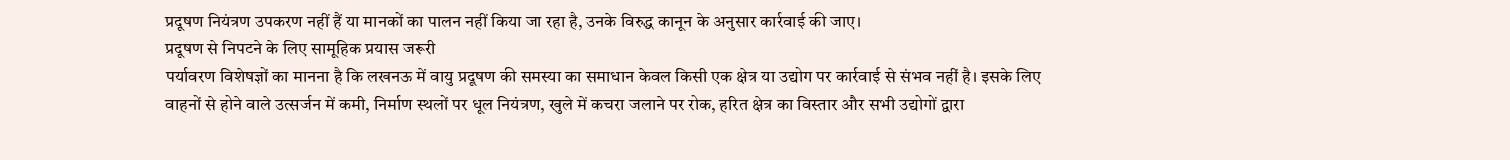प्रदूषण नियंत्रण उपकरण नहीं हैं या मानकों का पालन नहीं किया जा रहा है, उनके विरुद्ध कानून के अनुसार कार्रवाई की जाए।
प्रदूषण से निपटने के लिए सामूहिक प्रयास जरूरी
पर्यावरण विशेषज्ञों का मानना है कि लखनऊ में वायु प्रदूषण की समस्या का समाधान केवल किसी एक क्षेत्र या उद्योग पर कार्रवाई से संभव नहीं है। इसके लिए वाहनों से होने वाले उत्सर्जन में कमी, निर्माण स्थलों पर धूल नियंत्रण, खुले में कचरा जलाने पर रोक, हरित क्षेत्र का विस्तार और सभी उद्योगों द्वारा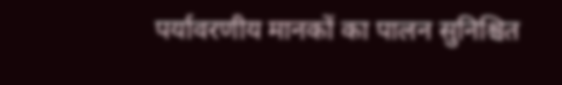पर्यावरणीय मानकों का पालन सुनिश्चित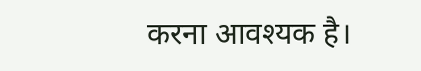करना आवश्यक है।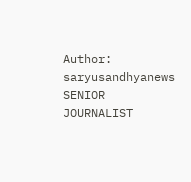Author: saryusandhyanews
SENIOR JOURNALIST